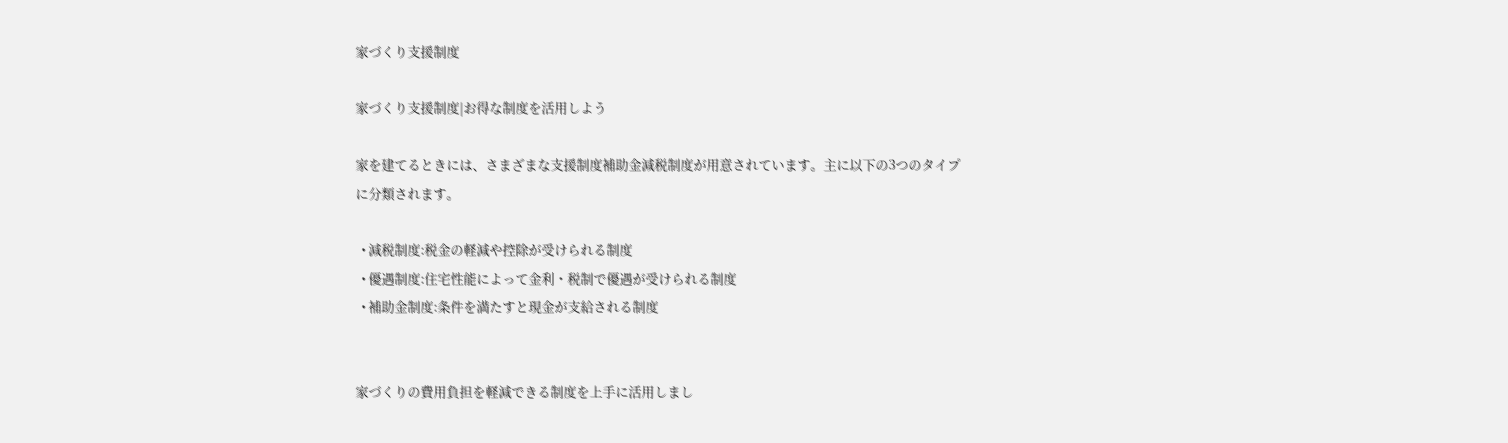家づくり支援制度

家づくり支援制度|お得な制度を活用しよう

家を建てるときには、さまざまな支援制度補助金減税制度が用意されています。主に以下の3つのタイプに分類されます。

  • 減税制度:税金の軽減や控除が受けられる制度
  • 優遇制度:住宅性能によって金利・税制で優遇が受けられる制度
  • 補助金制度:条件を満たすと現金が支給される制度


家づくりの費用負担を軽減できる制度を上手に活用しまし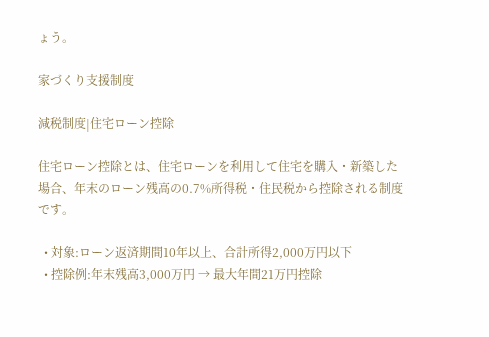ょう。

家づくり支援制度

減税制度|住宅ローン控除

住宅ローン控除とは、住宅ローンを利用して住宅を購入・新築した場合、年末のローン残高の0.7%所得税・住民税から控除される制度です。

  • 対象:ローン返済期間10年以上、合計所得2,000万円以下
  • 控除例:年末残高3,000万円 → 最大年間21万円控除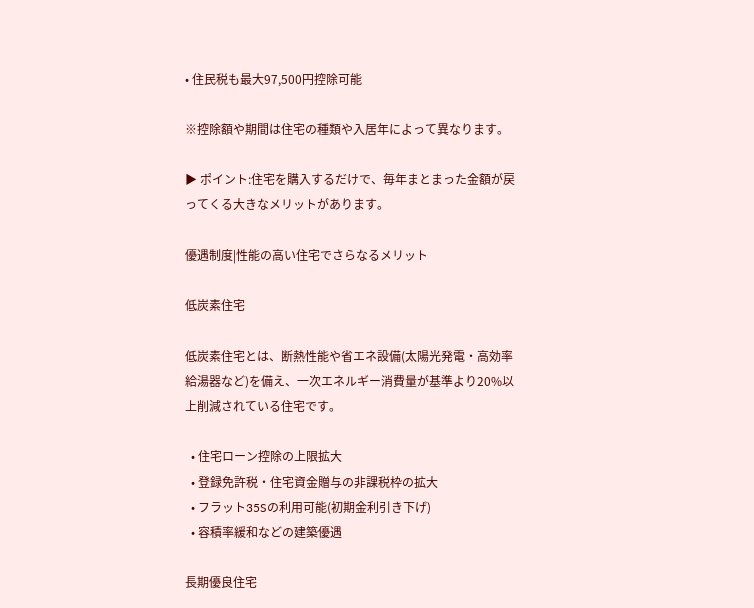• 住民税も最大97,500円控除可能

※控除額や期間は住宅の種類や入居年によって異なります。

▶ ポイント:住宅を購入するだけで、毎年まとまった金額が戻ってくる大きなメリットがあります。

優遇制度|性能の高い住宅でさらなるメリット

低炭素住宅

低炭素住宅とは、断熱性能や省エネ設備(太陽光発電・高効率給湯器など)を備え、一次エネルギー消費量が基準より20%以上削減されている住宅です。

  • 住宅ローン控除の上限拡大
  • 登録免許税・住宅資金贈与の非課税枠の拡大
  • フラット35Sの利用可能(初期金利引き下げ)
  • 容積率緩和などの建築優遇

長期優良住宅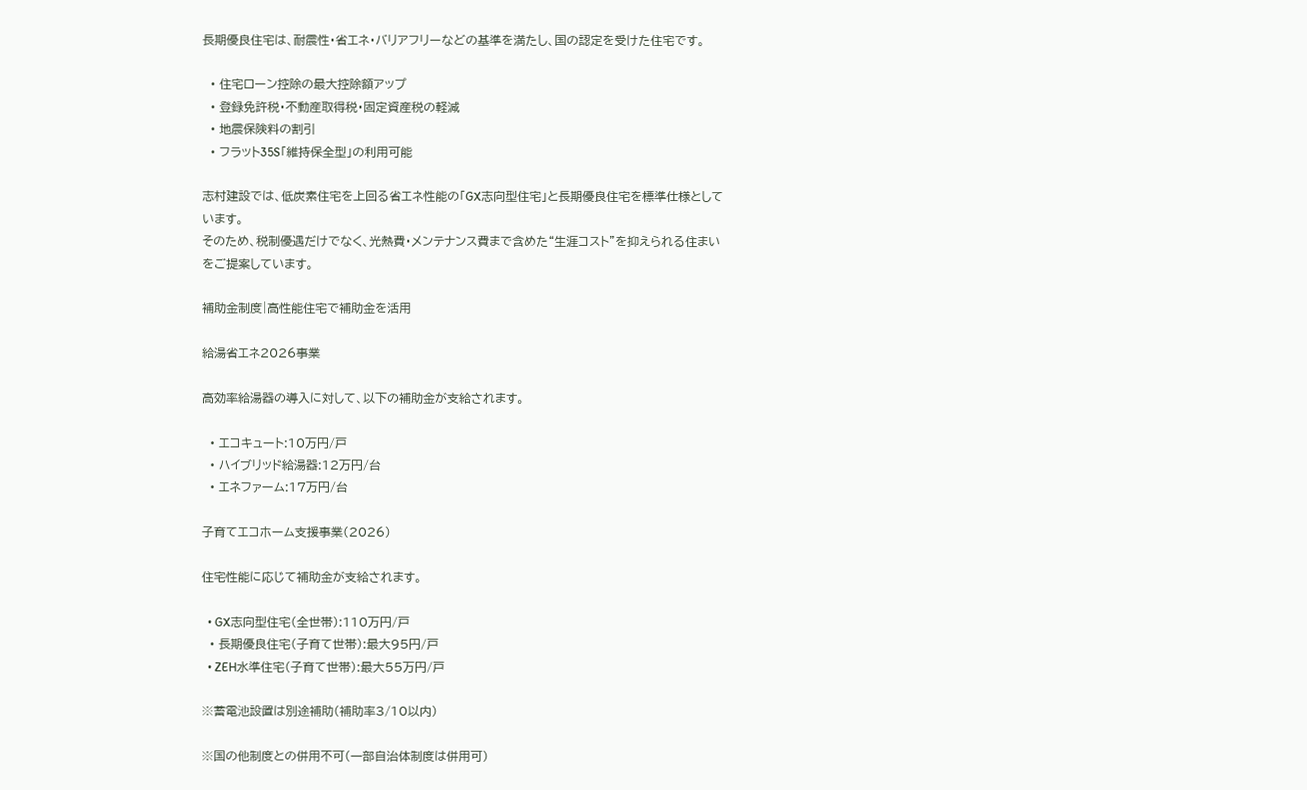長期優良住宅は、耐震性・省エネ・バリアフリーなどの基準を満たし、国の認定を受けた住宅です。

  • 住宅ローン控除の最大控除額アップ
  • 登録免許税・不動産取得税・固定資産税の軽減
  • 地震保険料の割引
  • フラット35S「維持保全型」の利用可能

志村建設では、低炭素住宅を上回る省エネ性能の「GX志向型住宅」と長期優良住宅を標準仕様としています。
そのため、税制優遇だけでなく、光熱費・メンテナンス費まで含めた“生涯コスト”を抑えられる住まいをご提案しています。

補助金制度|高性能住宅で補助金を活用

給湯省エネ2026事業

高効率給湯器の導入に対して、以下の補助金が支給されます。

  • エコキュート:10万円/戸
  • ハイブリッド給湯器:12万円/台
  • エネファーム:17万円/台

子育てエコホーム支援事業(2026)

住宅性能に応じて補助金が支給されます。

  • GX志向型住宅(全世帯):110万円/戸
  • 長期優良住宅(子育て世帯):最大95円/戸
  • ZEH水準住宅(子育て世帯):最大55万円/戸

※蓄電池設置は別途補助(補助率3/10以内)

※国の他制度との併用不可(一部自治体制度は併用可)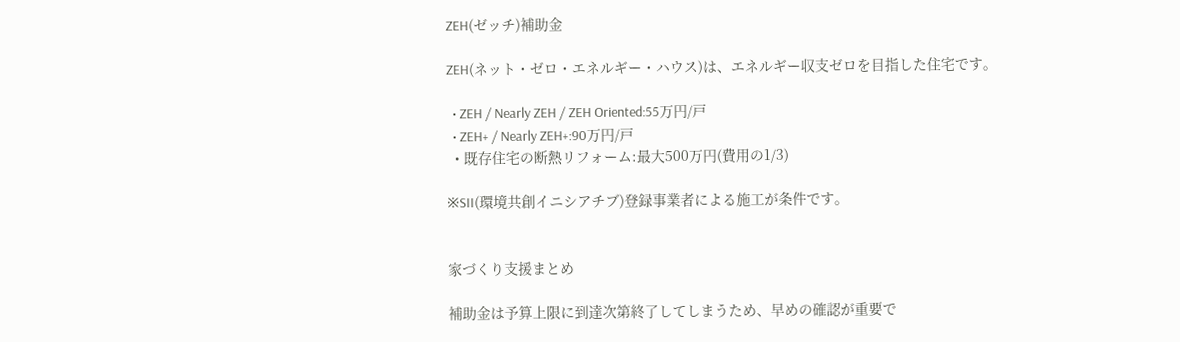ZEH(ゼッチ)補助金

ZEH(ネット・ゼロ・エネルギー・ハウス)は、エネルギー収支ゼロを目指した住宅です。

  • ZEH / Nearly ZEH / ZEH Oriented:55万円/戸
  • ZEH+ / Nearly ZEH+:90万円/戸
  • 既存住宅の断熱リフォーム:最大500万円(費用の1/3)

※SII(環境共創イニシアチブ)登録事業者による施工が条件です。


家づくり支援まとめ

補助金は予算上限に到達次第終了してしまうため、早めの確認が重要で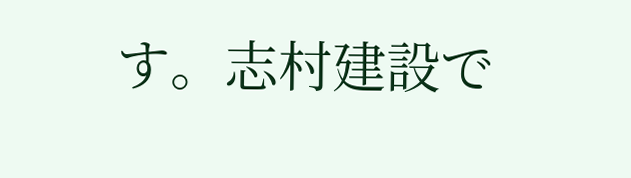す。志村建設で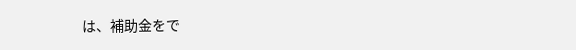は、補助金をで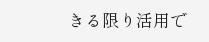きる限り活用で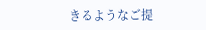きるようなご提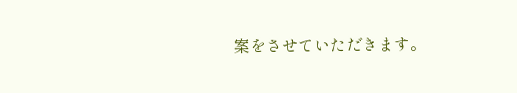案をさせていただきます。